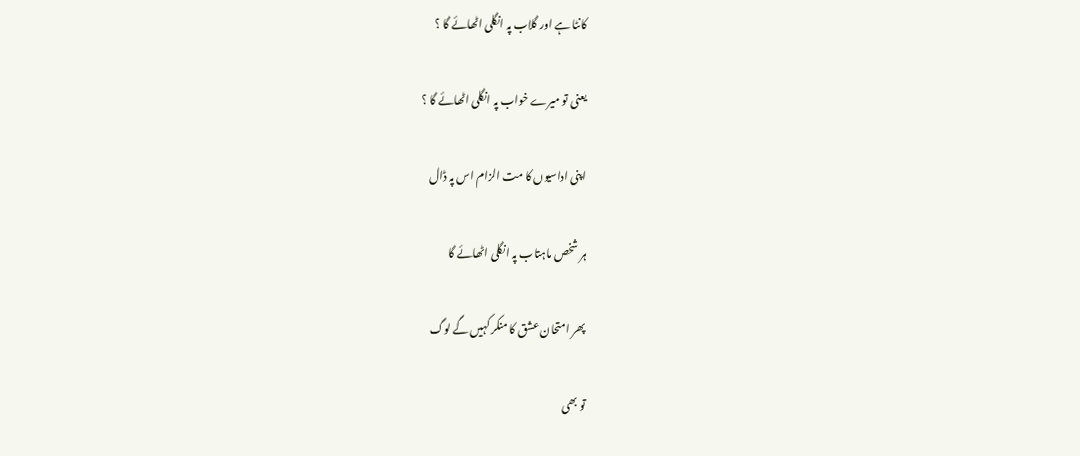کانٹا ہے اور گلاب پہ انگلی اٹھائے گا ؟

یعنی تو میرے خواب پہ انگلی اٹھائے گا ؟

اپنی اداسیوں کا مت الزام اس پہ ڈال

ہر شخص ماہتاب پہ انگلی اٹھائے گا

پھر امتحان عشق کا منکر کہیں گے لوگ

تو بھی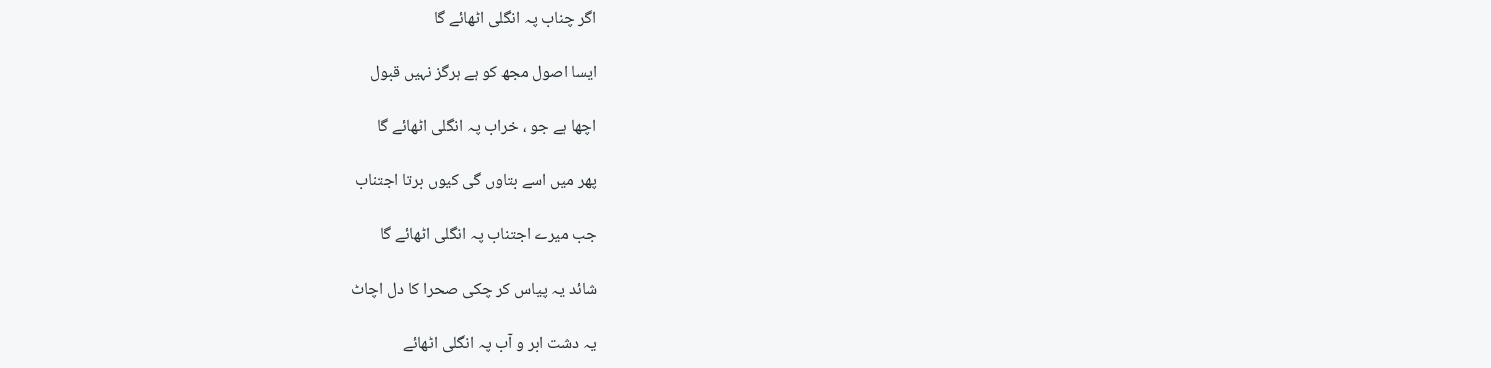اگر چناب پہ انگلی اٹھائے گا

ایسا اصول مجھ کو ہے ہرگز نہیں قبول

اچھا ہے جو ، خراب پہ انگلی اٹھائے گا

پھر میں اسے بتاوں گی کیوں برتا اجتناب

جب میرے اجتناب پہ انگلی اٹھائے گا

شائد یہ پیاس کر چکی صحرا کا دل اچاٹ

یہ دشت ابر و آب پہ انگلی اٹھائے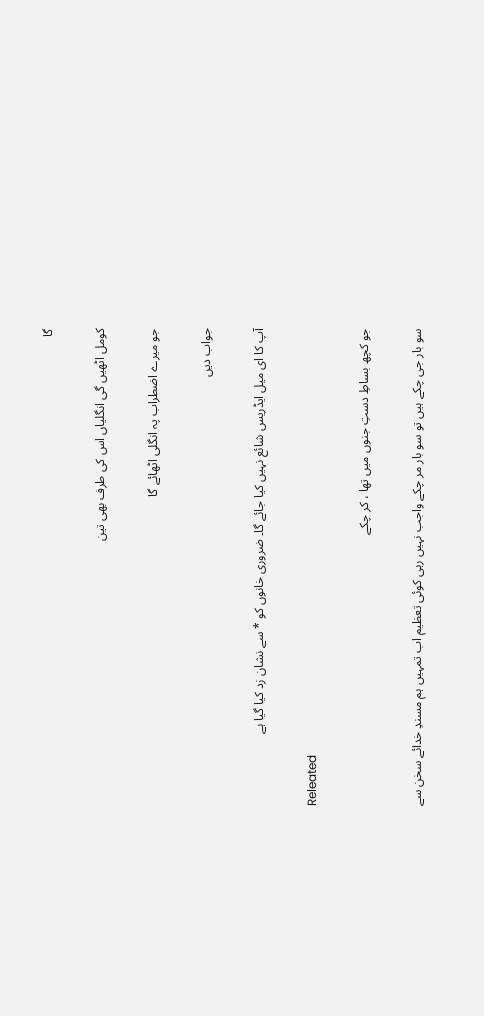گا

کومل اٹھیں گی انگلیاں اس کی طرف بھی تین

جو میرے اضطراب پہ انگلی اٹھائے گا

جواب دیں

آپ کا ای میل ایڈریس شائع نہیں کیا جائے گا۔ ضروری خانوں کو * سے نشان زد کیا گیا ہے

Releated

جو کچھ بساطِ دستِ جنوں میں تھا ، کر چکے

سو بار جی چکے ہیں تو سو بار مر چکے واجب نہیں رہی کوئی تعظیم اب تمہیں ہم مسندِ خدائے سخن سے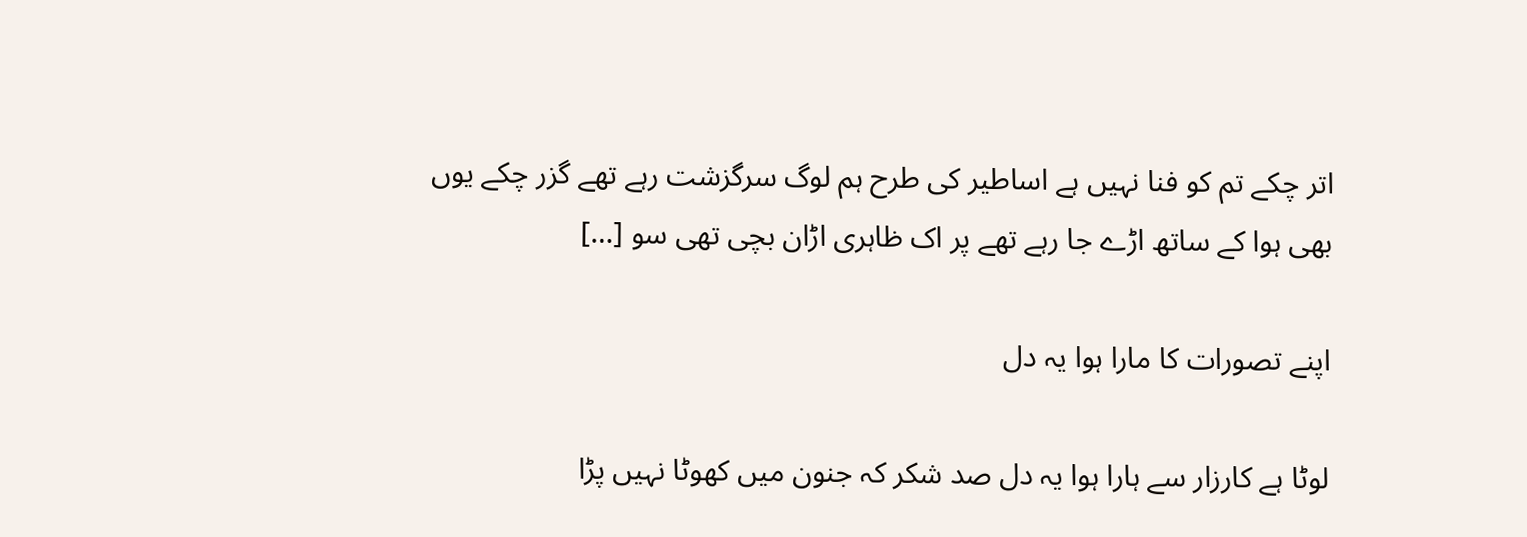اتر چکے تم کو فنا نہیں ہے اساطیر کی طرح ہم لوگ سرگزشت رہے تھے گزر چکے یوں بھی ہوا کے ساتھ اڑے جا رہے تھے پر اک ظاہری اڑان بچی تھی سو […]

اپنے تصورات کا مارا ہوا یہ دل

لوٹا ہے کارزار سے ہارا ہوا یہ دل صد شکر کہ جنون میں کھوٹا نہیں پڑا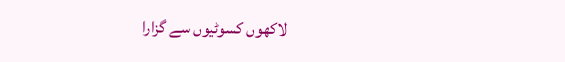لاکھوں کسوٹیوں سے گزارا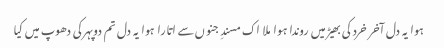ہوا یہ دل آخر خرد کی بھیڑ میں روندا ہوا ملا اک مسندِ جنوں سے اتارا ہوا یہ دل تم دوپہر کی دھوپ میں کیا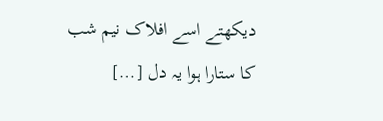دیکھتے اسے افلاک نیم شب کا ستارا ہوا یہ دل […]